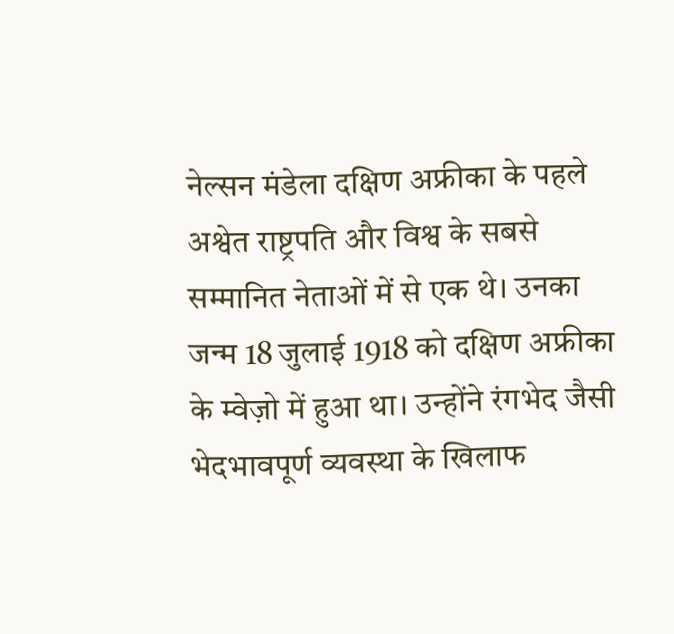नेल्सन मंडेला दक्षिण अफ्रीका के पहले अश्वेत राष्ट्रपति और विश्व के सबसे सम्मानित नेताओं में से एक थे। उनका जन्म 18 जुलाई 1918 को दक्षिण अफ्रीका के म्वेज़ो में हुआ था। उन्होंने रंगभेद जैसी भेदभावपूर्ण व्यवस्था के खिलाफ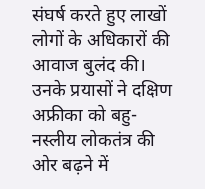संघर्ष करते हुए लाखों लोगों के अधिकारों की आवाज बुलंद की। उनके प्रयासों ने दक्षिण अफ्रीका को बहु-नस्लीय लोकतंत्र की ओर बढ़ने में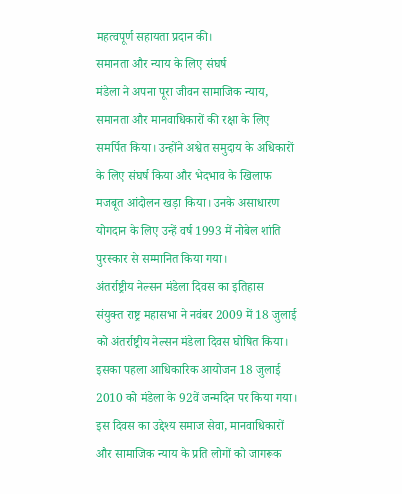महत्वपूर्ण सहायता प्रदान की।
समानता और न्याय के लिए संघर्ष
मंडेला ने अपना पूरा जीवन सामाजिक न्याय, समानता और मानवाधिकारों की रक्षा के लिए समर्पित किया। उन्होंने अश्वेत समुदाय के अधिकारों के लिए संघर्ष किया और भेदभाव के खिलाफ मजबूत आंदोलन खड़ा किया। उनके असाधारण योगदान के लिए उन्हें वर्ष 1993 में नोबेल शांति पुरस्कार से सम्मानित किया गया।
अंतर्राष्ट्रीय नेल्सन मंडेला दिवस का इतिहास
संयुक्त राष्ट्र महासभा ने नवंबर 2009 में 18 जुलाई को अंतर्राष्ट्रीय नेल्सन मंडेला दिवस घोषित किया। इसका पहला आधिकारिक आयोजन 18 जुलाई 2010 को मंडेला के 92वें जन्मदिन पर किया गया। इस दिवस का उद्देश्य समाज सेवा, मानवाधिकारों और सामाजिक न्याय के प्रति लोगों को जागरूक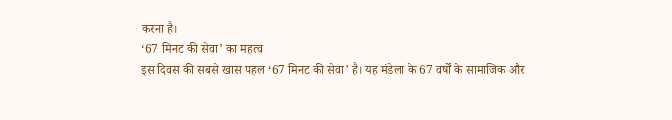करना है।
‘67 मिनट की सेवा’ का महत्व
इस दिवस की सबसे खास पहल ‘67 मिनट की सेवा’ है। यह मंडेला के 67 वर्षों के सामाजिक और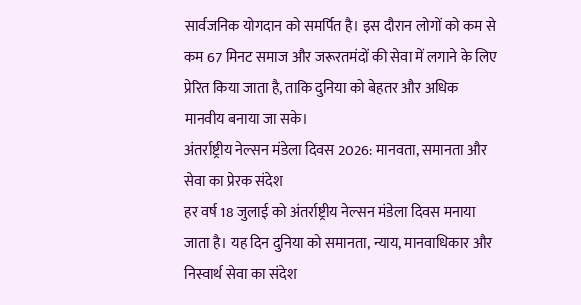सार्वजनिक योगदान को समर्पित है। इस दौरान लोगों को कम से कम 67 मिनट समाज और जरूरतमंदों की सेवा में लगाने के लिए प्रेरित किया जाता है, ताकि दुनिया को बेहतर और अधिक मानवीय बनाया जा सके।
अंतर्राष्ट्रीय नेल्सन मंडेला दिवस 2026: मानवता, समानता और सेवा का प्रेरक संदेश
हर वर्ष 18 जुलाई को अंतर्राष्ट्रीय नेल्सन मंडेला दिवस मनाया जाता है। यह दिन दुनिया को समानता, न्याय, मानवाधिकार और निस्वार्थ सेवा का संदेश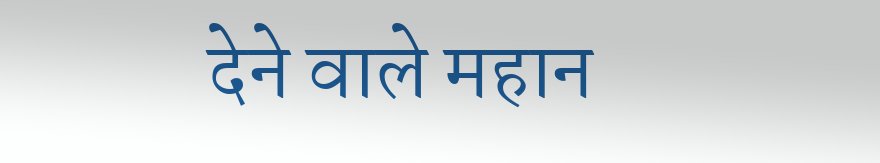देने वाले महान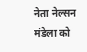नेता नेल्सन मंडेला को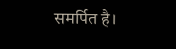समर्पित है।